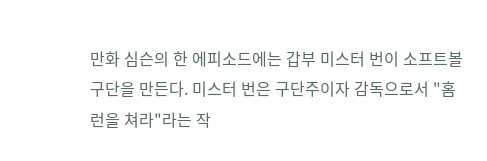만화 심슨의 한 에피소드에는 갑부 미스터 번이 소프트볼 구단을 만든다. 미스터 번은 구단주이자 감독으로서 "홈런을 쳐라"라는 작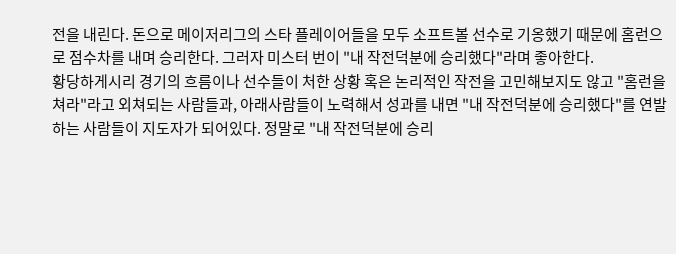전을 내린다. 돈으로 메이저리그의 스타 플레이어들을 모두 소프트볼 선수로 기옹했기 때문에 홈런으로 점수차를 내며 승리한다. 그러자 미스터 번이 "내 작전덕분에 승리했다"라며 좋아한다.
황당하게시리 경기의 흐름이나 선수들이 처한 상황 혹은 논리적인 작전을 고민해보지도 않고 "홈런을 쳐라"라고 외쳐되는 사람들과, 아래사람들이 노력해서 성과를 내면 "내 작전덕분에 승리했다"를 연발하는 사람들이 지도자가 되어있다. 정말로 "내 작전덕분에 승리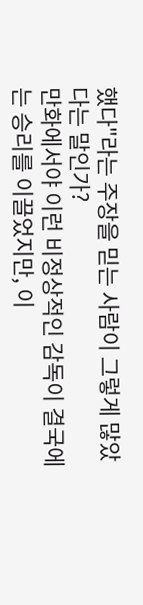했다"라는 주장을 믿는 사람이 그렇게 많았다는 말인가?
만화에서야 이런 비정상적인 감독이 결국에는 승리를 이끌었지만, 이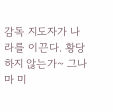감독 지도자가 나라를 이끈다. 황당하지 않는가~ 그나마 미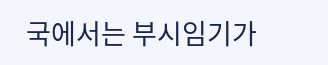국에서는 부시임기가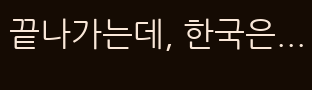끝나가는데, 한국은...